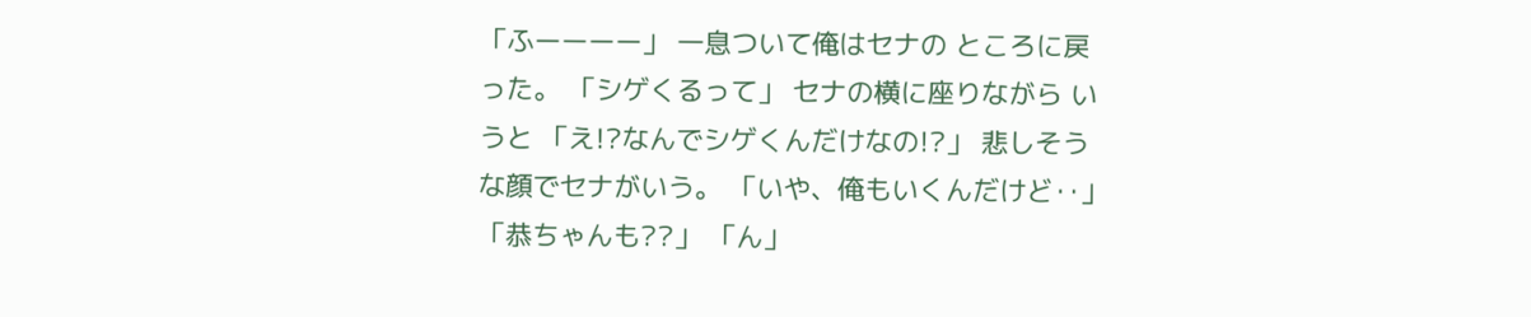「ふーーーー」 一息ついて俺はセナの ところに戻った。 「シゲくるって」 セナの横に座りながら いうと 「え!?なんでシゲくんだけなの!?」 悲しそうな顔でセナがいう。 「いや、俺もいくんだけど‥」 「恭ちゃんも??」 「ん」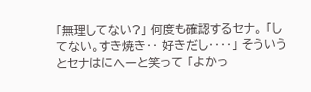「無理してない?」 何度も確認するセナ。 「してない。すき焼き‥ 好きだし‥‥」 そういうとセナはにへーと笑って 「よかっ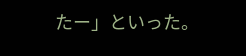たー」といった。